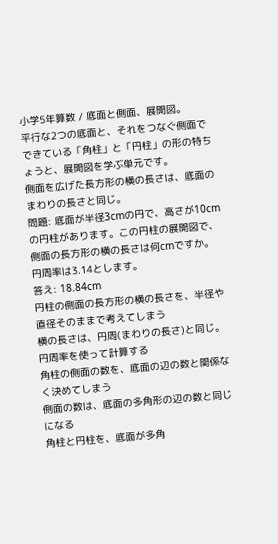小学5年算数 / 底面と側面、展開図。
平行な2つの底面と、それをつなぐ側面でできている「角柱」と「円柱」の形の特ちょうと、展開図を学ぶ単元です。
側面を広げた長方形の横の長さは、底面のまわりの長さと同じ。
問題: 底面が半径3cmの円で、高さが10cmの円柱があります。この円柱の展開図で、側面の長方形の横の長さは何cmですか。円周率は3.14とします。
答え: 18.84cm
円柱の側面の長方形の横の長さを、半径や直径そのままで考えてしまう
横の長さは、円周(まわりの長さ)と同じ。円周率を使って計算する
角柱の側面の数を、底面の辺の数と関係なく決めてしまう
側面の数は、底面の多角形の辺の数と同じになる
角柱と円柱を、底面が多角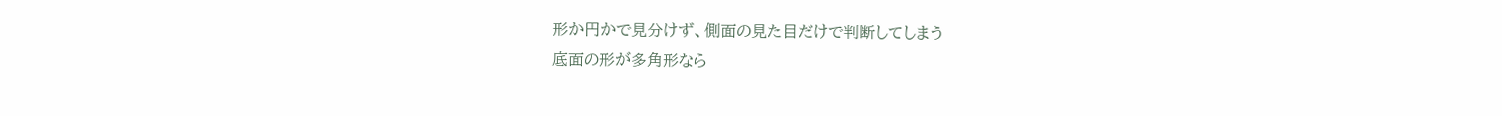形か円かで見分けず、側面の見た目だけで判断してしまう
底面の形が多角形なら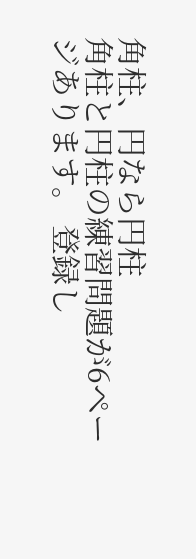角柱、円なら円柱
角柱と円柱の練習問題が6ページあります。 登録し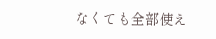なくても全部使え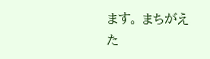ます。 まちがえた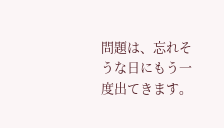問題は、忘れそうな日にもう一度出てきます。